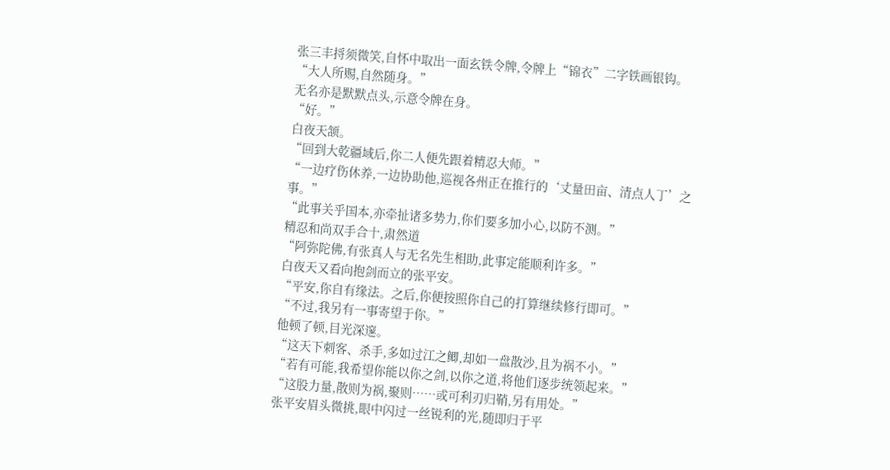张三丰捋须微笑,自怀中取出一面玄铁令牌,令牌上“锦衣”二字铁画银钩。
“大人所赐,自然随身。”
无名亦是默默点头,示意令牌在身。
“好。”
白夜天颔。
“回到大乾疆域后,你二人便先跟着精忍大师。”
“一边疗伤休养,一边协助他,巡视各州正在推行的‘丈量田亩、清点人丁’之事。”
“此事关乎国本,亦牵扯诸多势力,你们要多加小心,以防不测。”
精忍和尚双手合十,肃然道
“阿弥陀佛,有张真人与无名先生相助,此事定能顺利许多。”
白夜天又看向抱剑而立的张平安。
“平安,你自有缘法。之后,你便按照你自己的打算继续修行即可。”
“不过,我另有一事寄望于你。”
他顿了顿,目光深邃。
“这天下刺客、杀手,多如过江之鲫,却如一盘散沙,且为祸不小。”
“若有可能,我希望你能以你之剑,以你之道,将他们逐步统领起来。”
“这股力量,散则为祸,聚则……或可利刃归鞘,另有用处。”
张平安眉头微挑,眼中闪过一丝锐利的光,随即归于平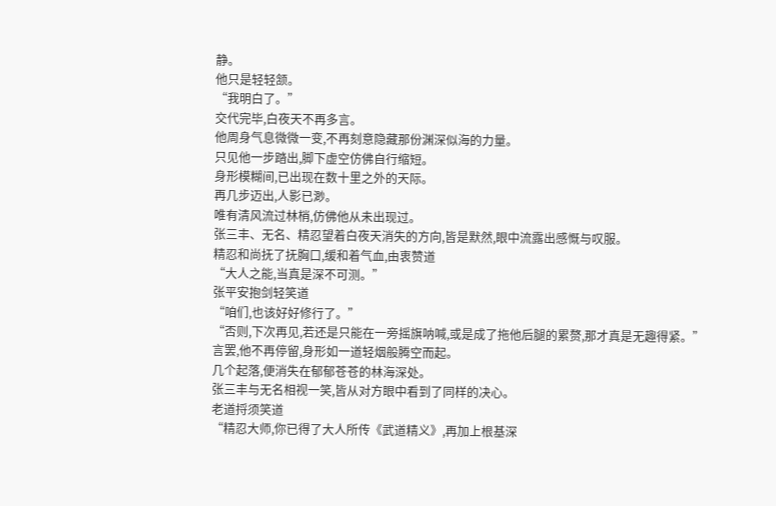静。
他只是轻轻颔。
“我明白了。”
交代完毕,白夜天不再多言。
他周身气息微微一变,不再刻意隐藏那份渊深似海的力量。
只见他一步踏出,脚下虚空仿佛自行缩短。
身形模糊间,已出现在数十里之外的天际。
再几步迈出,人影已渺。
唯有清风流过林梢,仿佛他从未出现过。
张三丰、无名、精忍望着白夜天消失的方向,皆是默然,眼中流露出感慨与叹服。
精忍和尚抚了抚胸口,缓和着气血,由衷赞道
“大人之能,当真是深不可测。”
张平安抱剑轻笑道
“咱们,也该好好修行了。”
“否则,下次再见,若还是只能在一旁摇旗呐喊,或是成了拖他后腿的累赘,那才真是无趣得紧。”
言罢,他不再停留,身形如一道轻烟般腾空而起。
几个起落,便消失在郁郁苍苍的林海深处。
张三丰与无名相视一笑,皆从对方眼中看到了同样的决心。
老道捋须笑道
“精忍大师,你已得了大人所传《武道精义》,再加上根基深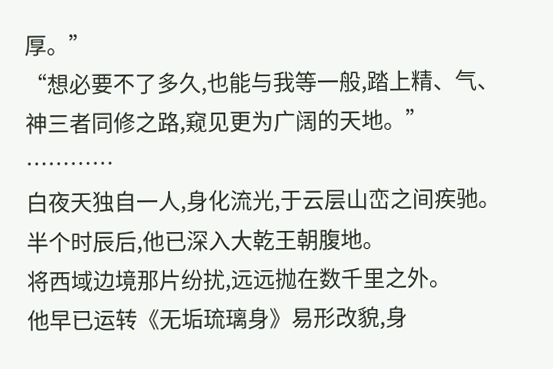厚。”
“想必要不了多久,也能与我等一般,踏上精、气、神三者同修之路,窥见更为广阔的天地。”
…………
白夜天独自一人,身化流光,于云层山峦之间疾驰。
半个时辰后,他已深入大乾王朝腹地。
将西域边境那片纷扰,远远抛在数千里之外。
他早已运转《无垢琉璃身》易形改貌,身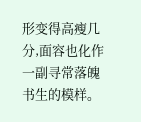形变得高瘦几分,面容也化作一副寻常落魄书生的模样。